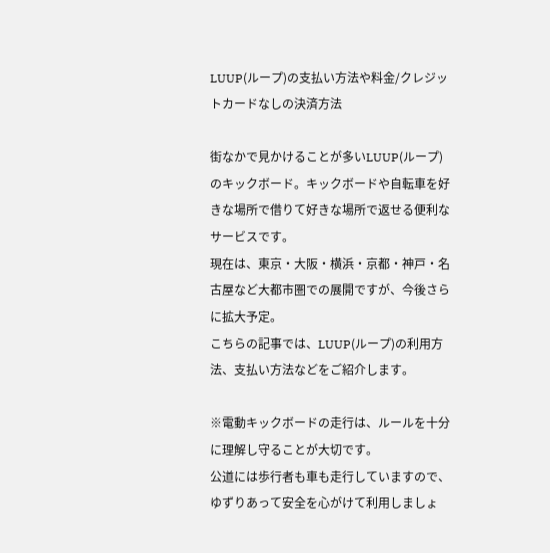LUUP(ループ)の支払い方法や料金/クレジットカードなしの決済方法

街なかで見かけることが多いLUUP(ループ)のキックボード。キックボードや自転車を好きな場所で借りて好きな場所で返せる便利なサービスです。
現在は、東京・大阪・横浜・京都・神戸・名古屋など大都市圏での展開ですが、今後さらに拡大予定。
こちらの記事では、LUUP(ループ)の利用方法、支払い方法などをご紹介します。

※電動キックボードの走行は、ルールを十分に理解し守ることが大切です。
公道には歩行者も車も走行していますので、ゆずりあって安全を心がけて利用しましょ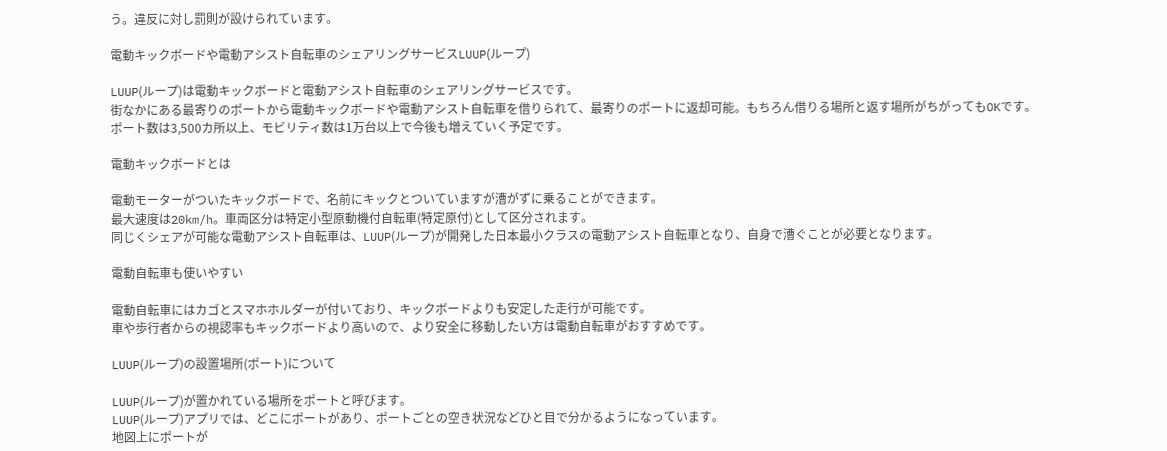う。違反に対し罰則が設けられています。

電動キックボードや電動アシスト自転車のシェアリングサービスLUUP(ループ)

LUUP(ループ)は電動キックボードと電動アシスト自転車のシェアリングサービスです。
街なかにある最寄りのポートから電動キックボードや電動アシスト自転車を借りられて、最寄りのポートに返却可能。もちろん借りる場所と返す場所がちがってもOKです。
ポート数は3,500カ所以上、モビリティ数は1万台以上で今後も増えていく予定です。

電動キックボードとは

電動モーターがついたキックボードで、名前にキックとついていますが漕がずに乗ることができます。
最大速度は20km/h。車両区分は特定小型原動機付自転車(特定原付)として区分されます。
同じくシェアが可能な電動アシスト自転車は、LUUP(ループ)が開発した日本最小クラスの電動アシスト自転車となり、自身で漕ぐことが必要となります。

電動自転車も使いやすい

電動自転車にはカゴとスマホホルダーが付いており、キックボードよりも安定した走行が可能です。
車や歩行者からの視認率もキックボードより高いので、より安全に移動したい方は電動自転車がおすすめです。

LUUP(ループ)の設置場所(ポート)について

LUUP(ループ)が置かれている場所をポートと呼びます。
LUUP(ループ)アプリでは、どこにポートがあり、ポートごとの空き状況などひと目で分かるようになっています。
地図上にポートが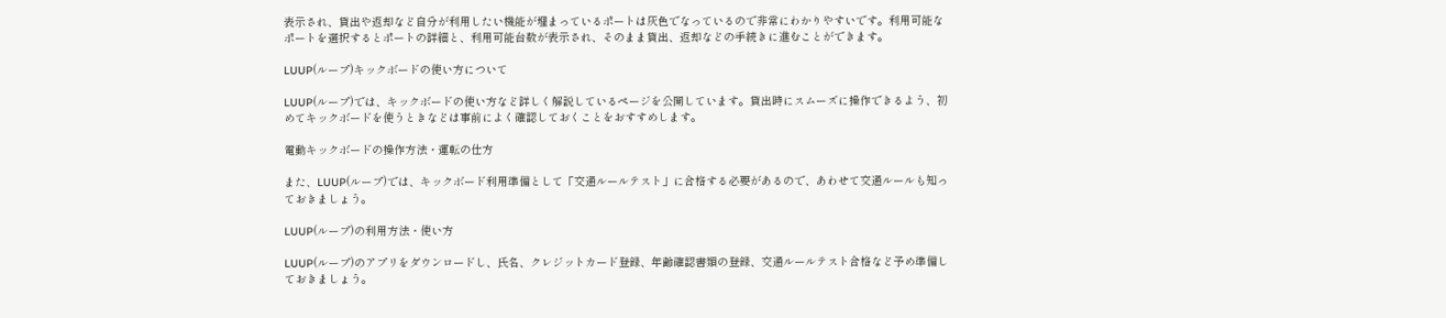表示され、貸出や返却など自分が利用したい機能が埋まっているポートは灰色でなっているので非常にわかりやすいです。利用可能なポートを選択するとポートの詳細と、利用可能台数が表示され、そのまま貸出、返却などの手続きに進むことができます。

LUUP(ループ)キックボードの使い方について

LUUP(ループ)では、キックボードの使い方など詳しく解説しているページを公開しています。貸出時にスムーズに操作できるよう、初めてキックボードを使うときなどは事前によく確認しておくことをおすすめします。

電動キックボードの操作方法・運転の仕方

また、LUUP(ループ)では、キックボード利用準備として「交通ルールテスト」に合格する必要があるので、あわせて交通ルールも知っておきましょう。

LUUP(ループ)の利用方法・使い方

LUUP(ループ)のアプリをダウンロードし、氏名、クレジットカード登録、年齢確認書類の登録、交通ルールテスト合格など予め準備しておきましょう。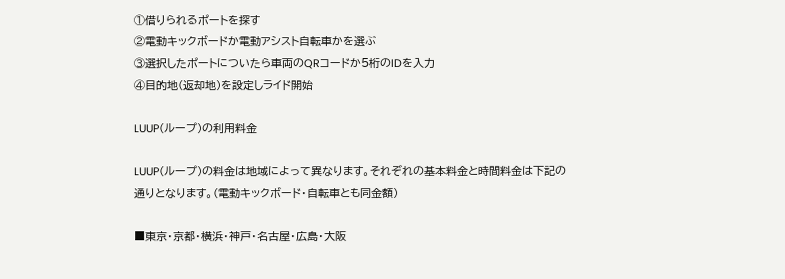①借りられるポートを探す
②電動キックボードか電動アシスト自転車かを選ぶ
③選択したポートについたら車両のQRコードか5桁のIDを入力
④目的地(返却地)を設定しライド開始

LUUP(ループ)の利用料金

LUUP(ループ)の料金は地域によって異なります。それぞれの基本料金と時間料金は下記の通りとなります。(電動キックボード・自転車とも同金額)

■東京・京都・横浜・神戸・名古屋・広島・大阪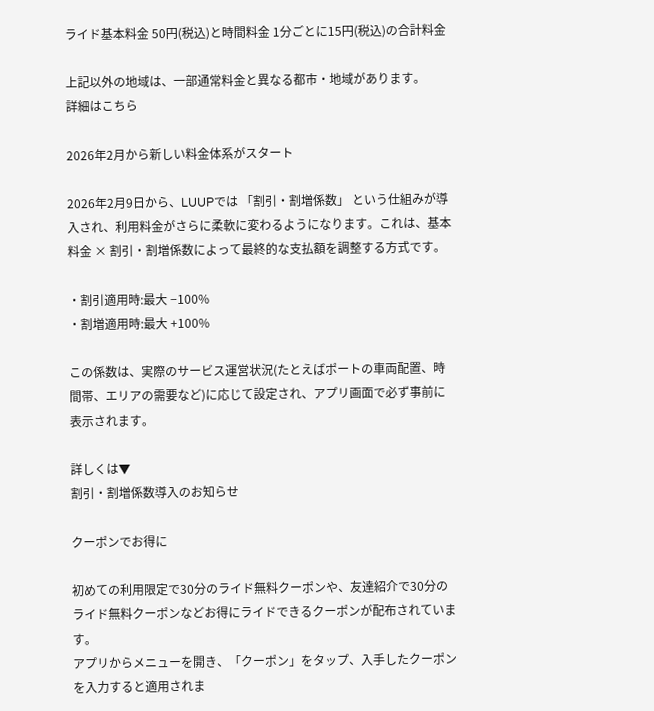ライド基本料金 50円(税込)と時間料金 1分ごとに15円(税込)の合計料金

上記以外の地域は、一部通常料金と異なる都市・地域があります。
詳細はこちら

2026年2月から新しい料金体系がスタート

2026年2月9日から、LUUPでは 「割引・割増係数」 という仕組みが導入され、利用料金がさらに柔軟に変わるようになります。これは、基本料金 × 割引・割増係数によって最終的な支払額を調整する方式です。

・割引適用時:最大 −100%
・割増適用時:最大 +100%

この係数は、実際のサービス運営状況(たとえばポートの車両配置、時間帯、エリアの需要など)に応じて設定され、アプリ画面で必ず事前に表示されます。

詳しくは▼
割引・割増係数導入のお知らせ

クーポンでお得に

初めての利用限定で30分のライド無料クーポンや、友達紹介で30分のライド無料クーポンなどお得にライドできるクーポンが配布されています。
アプリからメニューを開き、「クーポン」をタップ、入手したクーポンを入力すると適用されま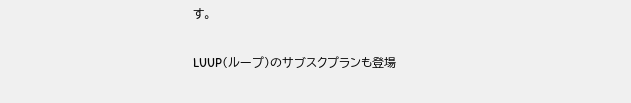す。

LUUP(ループ)のサブスクプランも登場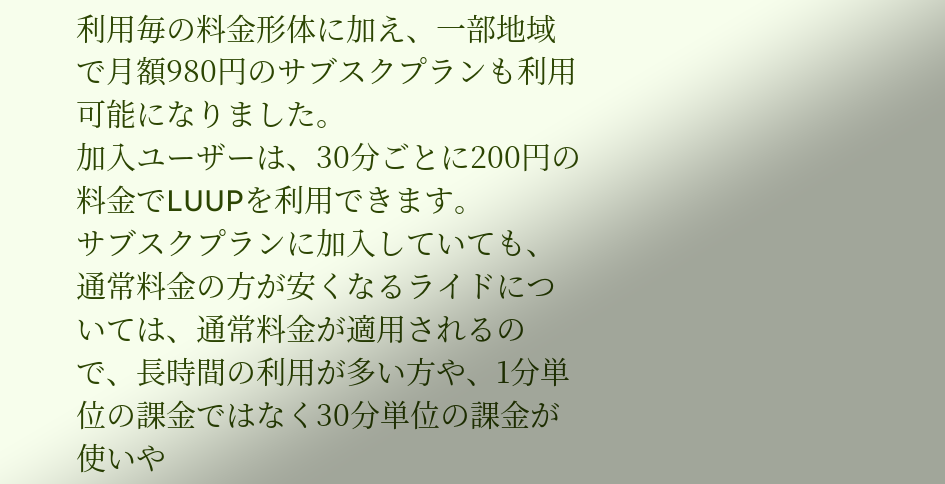利用毎の料金形体に加え、一部地域で月額980円のサブスクプランも利用可能になりました。
加入ユーザーは、30分ごとに200円の料金でLUUPを利用できます。
サブスクプランに加入していても、通常料金の方が安くなるライドについては、通常料金が適用されるので、長時間の利用が多い方や、1分単位の課金ではなく30分単位の課金が使いや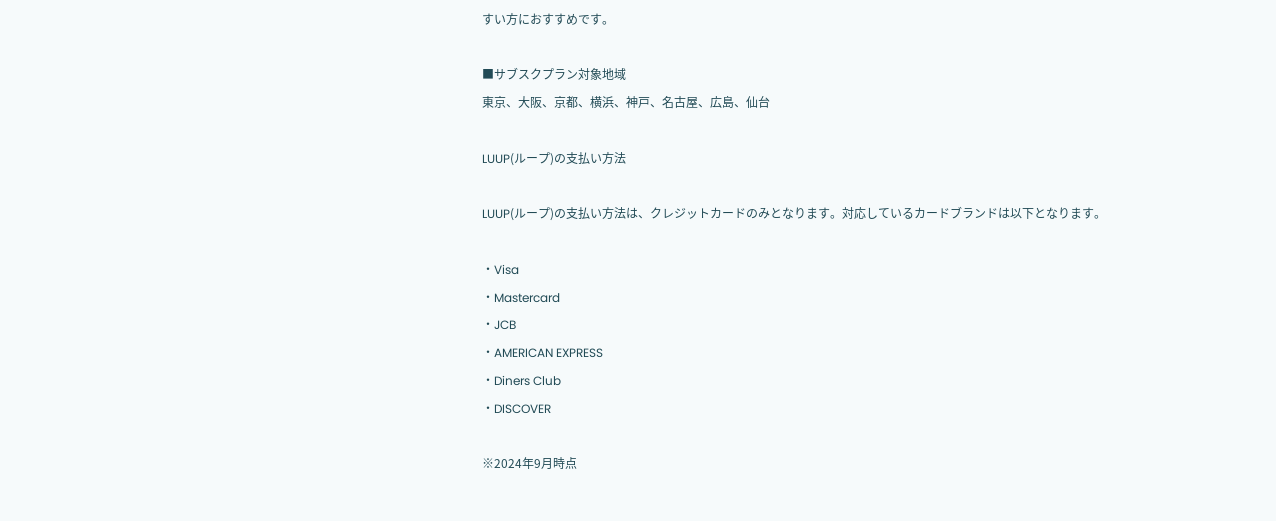すい方におすすめです。

■サブスクプラン対象地域
東京、大阪、京都、横浜、神戸、名古屋、広島、仙台

LUUP(ループ)の支払い方法

LUUP(ループ)の支払い方法は、クレジットカードのみとなります。対応しているカードブランドは以下となります。

・Visa
・Mastercard
・JCB
・AMERICAN EXPRESS
・Diners Club
・DISCOVER

※2024年9月時点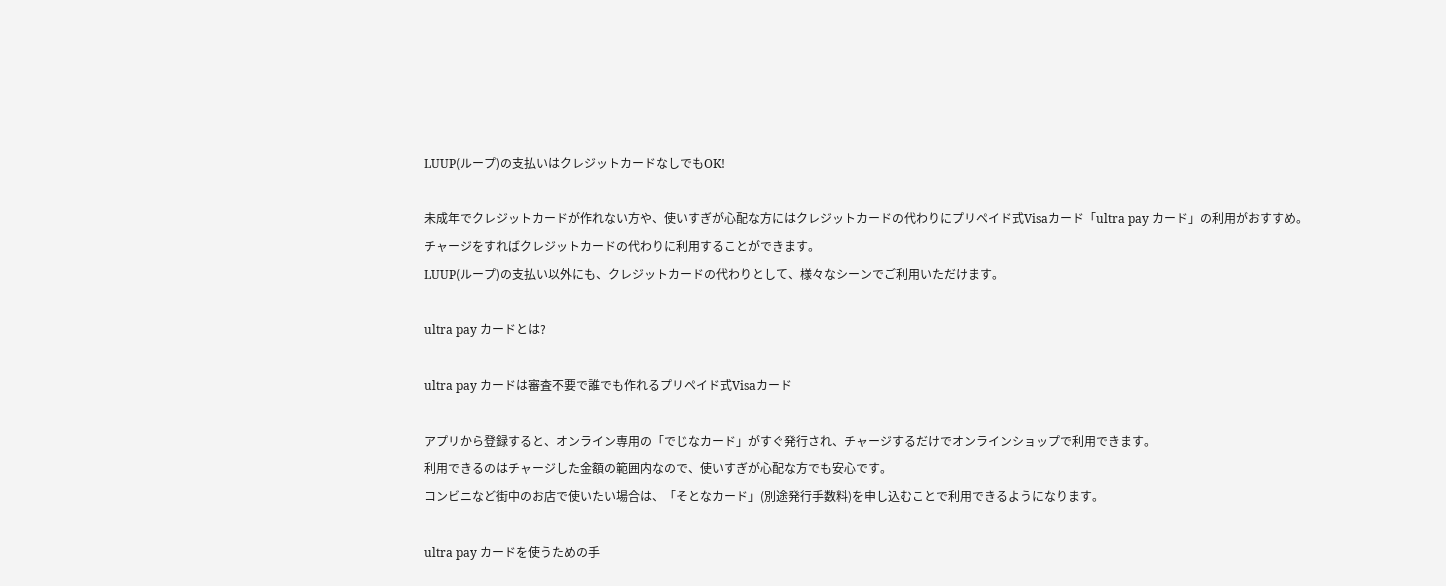LUUP(ループ)の支払いはクレジットカードなしでもOK!

未成年でクレジットカードが作れない方や、使いすぎが心配な方にはクレジットカードの代わりにプリペイド式Visaカード「ultra pay カード」の利用がおすすめ。
チャージをすればクレジットカードの代わりに利用することができます。
LUUP(ループ)の支払い以外にも、クレジットカードの代わりとして、様々なシーンでご利用いただけます。

ultra pay カードとは?

ultra pay カードは審査不要で誰でも作れるプリペイド式Visaカード

アプリから登録すると、オンライン専用の「でじなカード」がすぐ発行され、チャージするだけでオンラインショップで利用できます。
利用できるのはチャージした金額の範囲内なので、使いすぎが心配な方でも安心です。
コンビニなど街中のお店で使いたい場合は、「そとなカード」(別途発行手数料)を申し込むことで利用できるようになります。

ultra pay カードを使うための手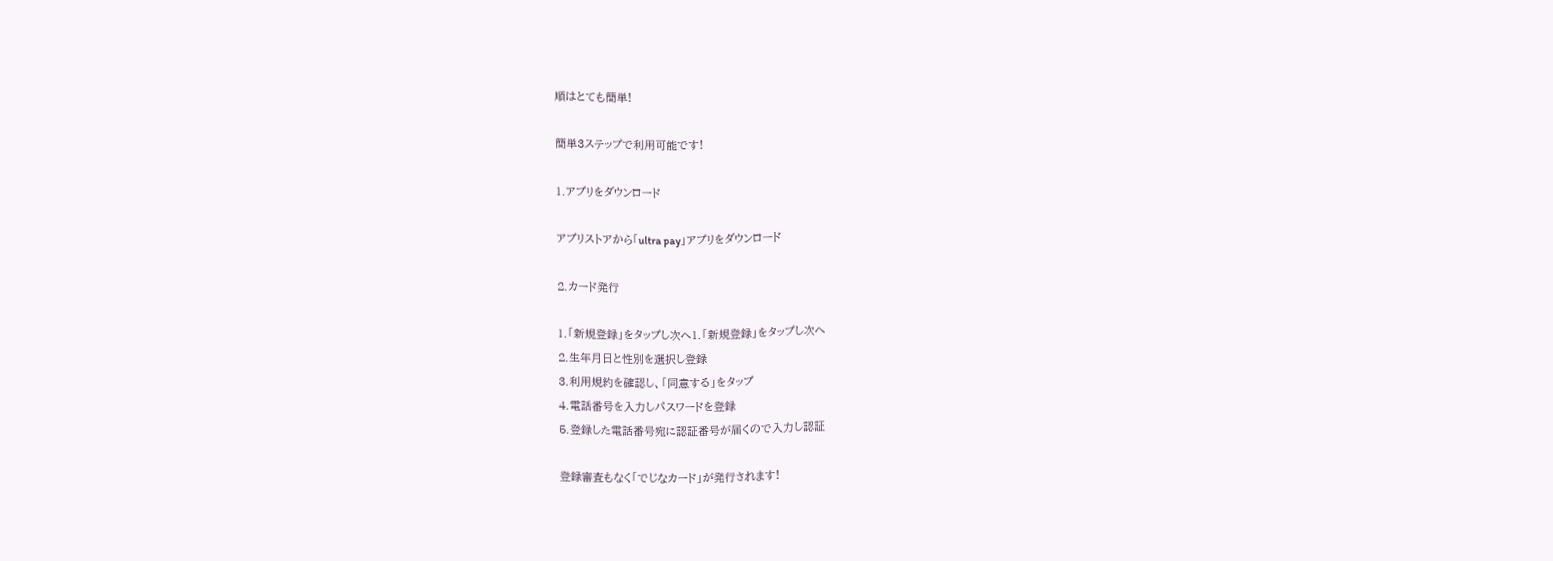順はとても簡単!

簡単3ステップで利用可能です!

1.アプリをダウンロード

アプリストアから「ultra pay」アプリをダウンロード

2.カード発行

1.「新規登録」をタップし次へ1.「新規登録」をタップし次へ
2.生年月日と性別を選択し登録
3.利用規約を確認し、「同意する」をタップ
4.電話番号を入力しパスワードを登録
5.登録した電話番号宛に認証番号が届くので入力し認証

登録審査もなく「でじなカード」が発行されます!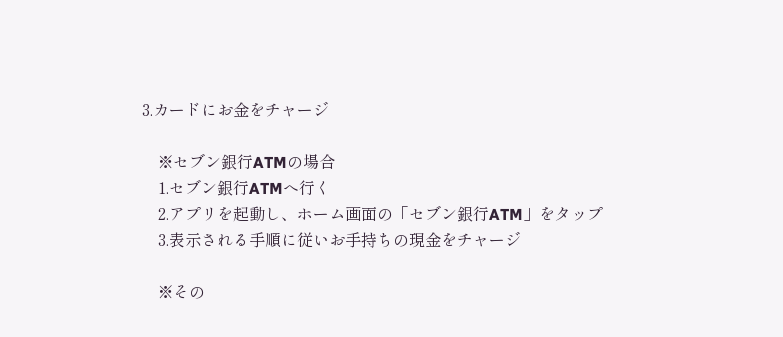3.カードにお金をチャージ

    ※セブン銀行ATMの場合
    1.セブン銀行ATMへ行く
    2.アプリを起動し、ホーム画面の「セブン銀行ATM」をタップ
    3.表示される手順に従いお手持ちの現金をチャージ

    ※その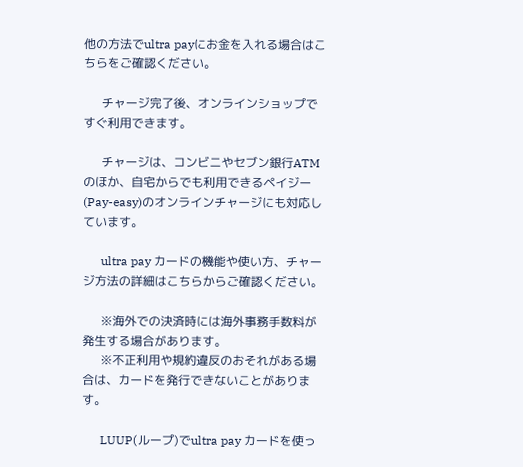他の方法でultra payにお金を入れる場合はこちらをご確認ください。

      チャージ完了後、オンラインショップですぐ利用できます。

      チャージは、コンビニやセブン銀行ATMのほか、自宅からでも利用できるペイジー(Pay-easy)のオンラインチャージにも対応しています。

      ultra pay カードの機能や使い方、チャージ方法の詳細はこちらからご確認ください。

      ※海外での決済時には海外事務手数料が発生する場合があります。
      ※不正利用や規約違反のおそれがある場合は、カードを発行できないことがあります。

      LUUP(ループ)でultra pay カードを使っ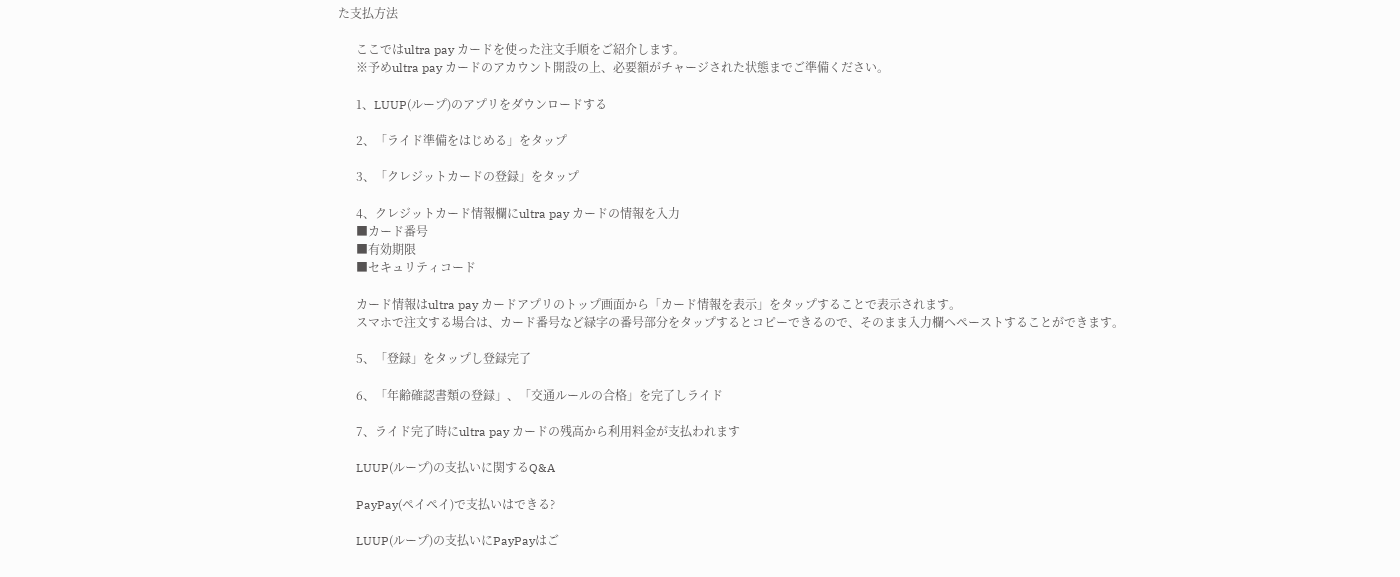た支払方法

      ここではultra pay カードを使った注文手順をご紹介します。
      ※予めultra pay カードのアカウント開設の上、必要額がチャージされた状態までご準備ください。

      1、LUUP(ループ)のアプリをダウンロードする

      2、「ライド準備をはじめる」をタップ

      3、「クレジットカードの登録」をタップ

      4、クレジットカード情報欄にultra pay カードの情報を入力
      ■カード番号
      ■有効期限
      ■セキュリティコード

      カード情報はultra pay カードアプリのトップ画面から「カード情報を表示」をタップすることで表示されます。
      スマホで注文する場合は、カード番号など緑字の番号部分をタップするとコピーできるので、そのまま入力欄へペーストすることができます。

      5、「登録」をタップし登録完了

      6、「年齢確認書類の登録」、「交通ルールの合格」を完了しライド

      7、ライド完了時にultra pay カードの残高から利用料金が支払われます

      LUUP(ループ)の支払いに関するQ&A

      PayPay(ペイペイ)で支払いはできる?

      LUUP(ループ)の支払いにPayPayはご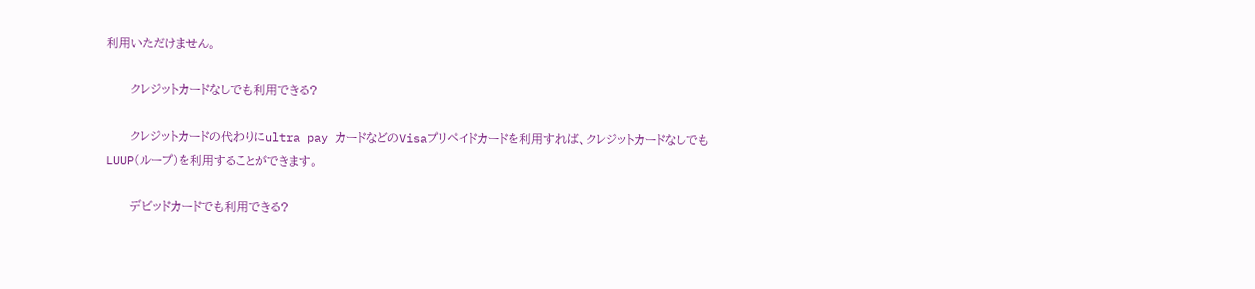利用いただけません。

      クレジットカードなしでも利用できる?

      クレジットカードの代わりにultra pay カードなどのVisaプリペイドカードを利用すれば、クレジットカードなしでもLUUP(ループ)を利用することができます。

      デビッドカードでも利用できる?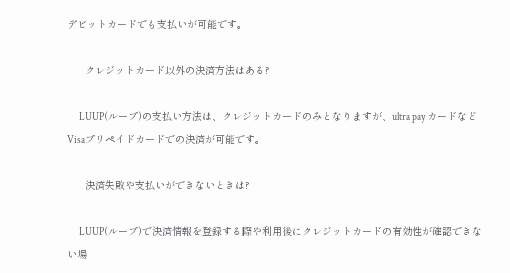デビットカードでも支払いが可能です。

      クレジットカード以外の決済方法はある?

      LUUP(ループ)の支払い方法は、クレジットカードのみとなりますが、ultra pay カードなどVisaプリペイドカードでの決済が可能です。

      決済失敗や支払いができないときは?

      LUUP(ループ)で決済情報を登録する際や利用後にクレジットカードの有効性が確認できない場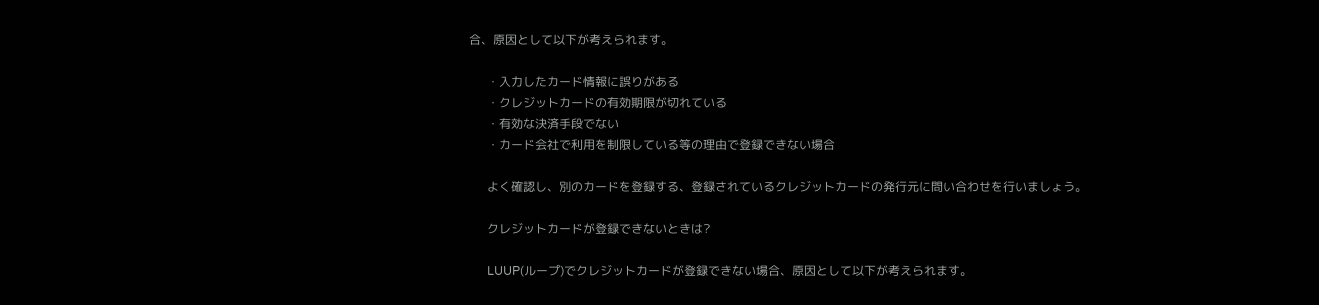合、原因として以下が考えられます。

      ・入力したカード情報に誤りがある
      ・クレジットカードの有効期限が切れている
      ・有効な決済手段でない
      ・カード会社で利用を制限している等の理由で登録できない場合

      よく確認し、別のカードを登録する、登録されているクレジットカードの発行元に問い合わせを行いましょう。

      クレジットカードが登録できないときは?

      LUUP(ループ)でクレジットカードが登録できない場合、原因として以下が考えられます。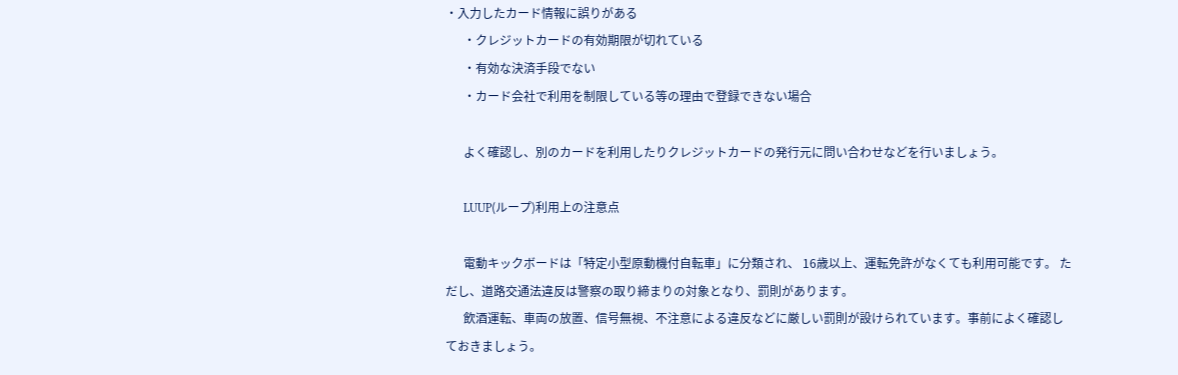・入力したカード情報に誤りがある
      ・クレジットカードの有効期限が切れている
      ・有効な決済手段でない
      ・カード会社で利用を制限している等の理由で登録できない場合

      よく確認し、別のカードを利用したりクレジットカードの発行元に問い合わせなどを行いましょう。

      LUUP(ループ)利用上の注意点

      電動キックボードは「特定小型原動機付自転車」に分類され、 16歳以上、運転免許がなくても利用可能です。 ただし、道路交通法違反は警察の取り締まりの対象となり、罰則があります。
      飲酒運転、車両の放置、信号無視、不注意による違反などに厳しい罰則が設けられています。事前によく確認しておきましょう。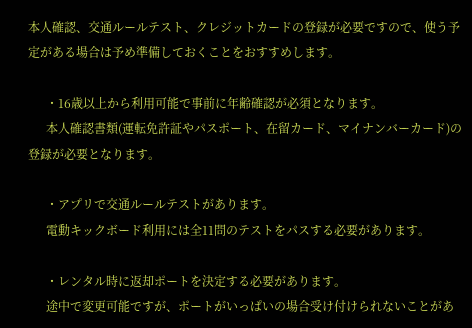本人確認、交通ルールテスト、クレジットカードの登録が必要ですので、使う予定がある場合は予め準備しておくことをおすすめします。

      ・16歳以上から利用可能で事前に年齢確認が必須となります。
      本人確認書類(運転免許証やパスポート、在留カード、マイナンバーカード)の登録が必要となります。

      ・アプリで交通ルールテストがあります。
      電動キックボード利用には全11問のテストをパスする必要があります。

      ・レンタル時に返却ポートを決定する必要があります。
      途中で変更可能ですが、ポートがいっぱいの場合受け付けられないことがあ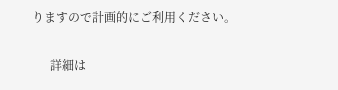りますので計画的にご利用ください。

      詳細は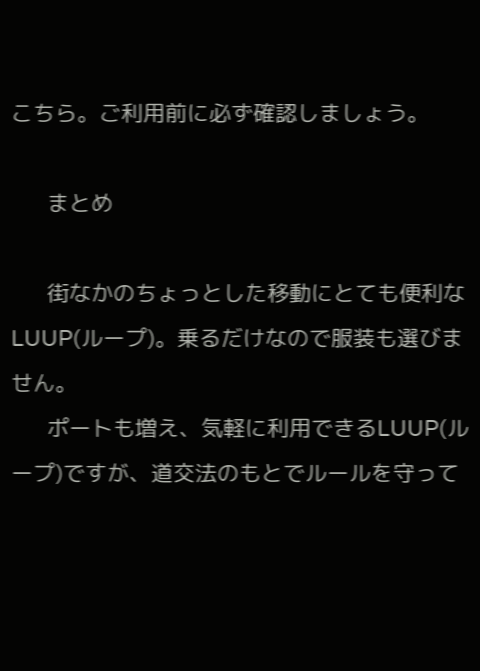こちら。ご利用前に必ず確認しましょう。

      まとめ

      街なかのちょっとした移動にとても便利なLUUP(ループ)。乗るだけなので服装も選びません。
      ポートも増え、気軽に利用できるLUUP(ループ)ですが、道交法のもとでルールを守って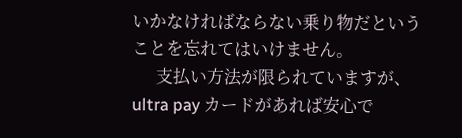いかなければならない乗り物だということを忘れてはいけません。
      支払い方法が限られていますが、ultra pay カードがあれば安心で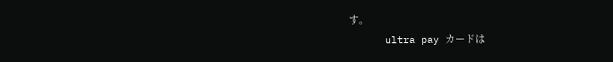す。
      ultra pay カードは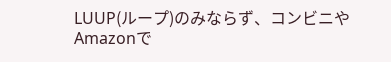LUUP(ループ)のみならず、コンビニやAmazonで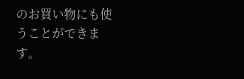のお買い物にも使うことができます。